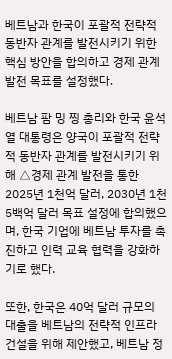베트남과 한국이 포괄적 전략적 동반자 관계를 발전시키기 위한 핵심 방안을 합의하고 경제 관계 발전 목표를 설정했다.

베트남 팜 밍 찡 총리와 한국 윤석열 대통령은 양국이 포괄적 전략적 동반자 관계를 발전시키기 위해 △경제 관계 발전을 통한 2025년 1천억 달러, 2030년 1천 5백억 달러 목표 설정에 합의했으며, 한국 기업에 베트남 투자를 촉진하고 인력 교육 협력을 강화하기로 했다.

또한, 한국은 40억 달러 규모의 대출을 베트남의 전략적 인프라 건설을 위해 제안했고, 베트남 정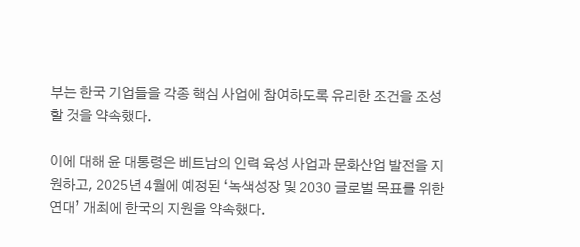부는 한국 기업들을 각종 핵심 사업에 참여하도록 유리한 조건을 조성할 것을 약속했다.

이에 대해 윤 대통령은 베트남의 인력 육성 사업과 문화산업 발전을 지원하고, 2025년 4월에 예정된 ‘녹색성장 및 2030 글로벌 목표를 위한 연대’ 개최에 한국의 지원을 약속했다.